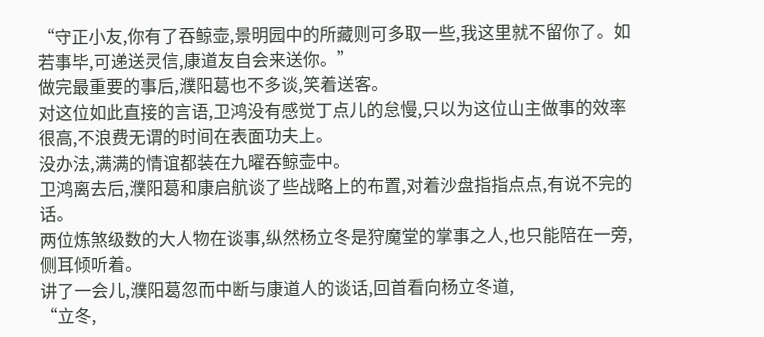“守正小友,你有了吞鲸壶,景明园中的所藏则可多取一些,我这里就不留你了。如若事毕,可递送灵信,康道友自会来送你。”
做完最重要的事后,濮阳葛也不多谈,笑着送客。
对这位如此直接的言语,卫鸿没有感觉丁点儿的怠慢,只以为这位山主做事的效率很高,不浪费无谓的时间在表面功夫上。
没办法,满满的情谊都装在九曜吞鲸壶中。
卫鸿离去后,濮阳葛和康启航谈了些战略上的布置,对着沙盘指指点点,有说不完的话。
两位炼煞级数的大人物在谈事,纵然杨立冬是狩魔堂的掌事之人,也只能陪在一旁,侧耳倾听着。
讲了一会儿,濮阳葛忽而中断与康道人的谈话,回首看向杨立冬道,
“立冬,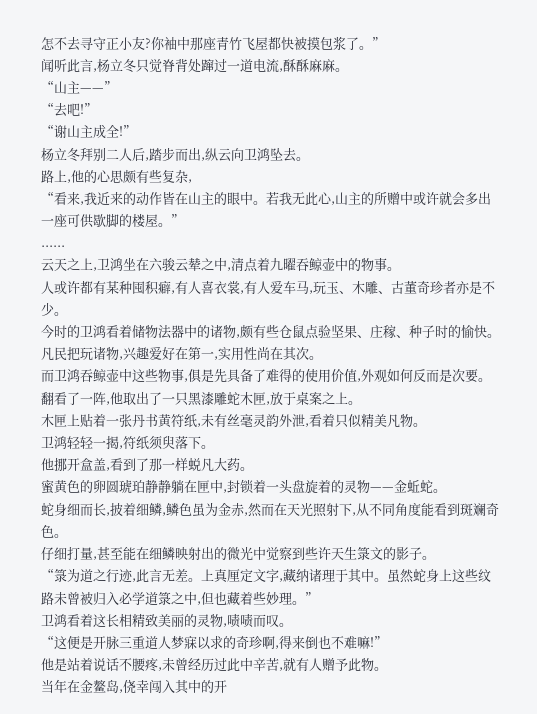怎不去寻守正小友?你袖中那座青竹飞屋都快被摸包浆了。”
闻听此言,杨立冬只觉脊背处蹿过一道电流,酥酥麻麻。
“山主——”
“去吧!”
“谢山主成全!”
杨立冬拜别二人后,踏步而出,纵云向卫鸿坠去。
路上,他的心思颇有些复杂,
“看来,我近来的动作皆在山主的眼中。若我无此心,山主的所赠中或许就会多出一座可供歇脚的楼屋。”
......
云天之上,卫鸿坐在六骏云辇之中,清点着九曜吞鲸壶中的物事。
人或许都有某种囤积癖,有人喜衣裳,有人爱车马,玩玉、木雕、古董奇珍者亦是不少。
今时的卫鸿看着储物法器中的诸物,颇有些仓鼠点验坚果、庄稼、种子时的愉快。
凡民把玩诸物,兴趣爱好在第一,实用性尚在其次。
而卫鸿吞鲸壶中这些物事,俱是先具备了难得的使用价值,外观如何反而是次要。
翻看了一阵,他取出了一只黑漆雕蛇木匣,放于桌案之上。
木匣上贴着一张丹书黄符纸,未有丝毫灵韵外泄,看着只似精美凡物。
卫鸿轻轻一揭,符纸须臾落下。
他挪开盒盖,看到了那一样蜕凡大药。
蜜黄色的卵圆琥珀静静躺在匣中,封锁着一头盘旋着的灵物——金蚯蛇。
蛇身细而长,披着细鳞,鳞色虽为金赤,然而在天光照射下,从不同角度能看到斑斓奇色。
仔细打量,甚至能在细鳞映射出的微光中觉察到些许天生箓文的影子。
“箓为道之行迹,此言无差。上真厘定文字,藏纳诸理于其中。虽然蛇身上这些纹路未曾被归入必学道箓之中,但也藏着些妙理。”
卫鸿看着这长相精致美丽的灵物,啧啧而叹。
“这便是开脉三重道人梦寐以求的奇珍啊,得来倒也不难嘛!”
他是站着说话不腰疼,未曾经历过此中辛苦,就有人赠予此物。
当年在金鳌岛,侥幸闯入其中的开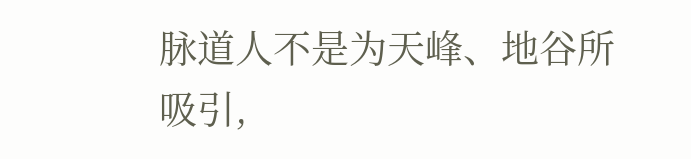脉道人不是为天峰、地谷所吸引,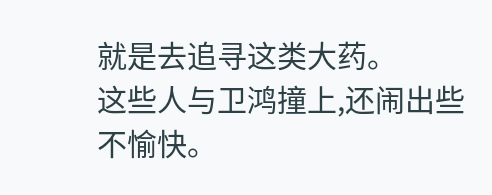就是去追寻这类大药。
这些人与卫鸿撞上,还闹出些不愉快。